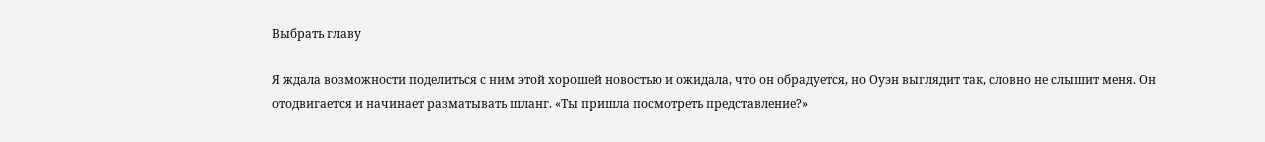Выбрать главу

Я ждала возможности поделиться с ним этой хорошей новостью и ожидала, что он обрадуется, но Оуэн выглядит так, словно не слышит меня. Он отодвигается и начинает разматывать шланг. «Ты пришла посмотреть представление?»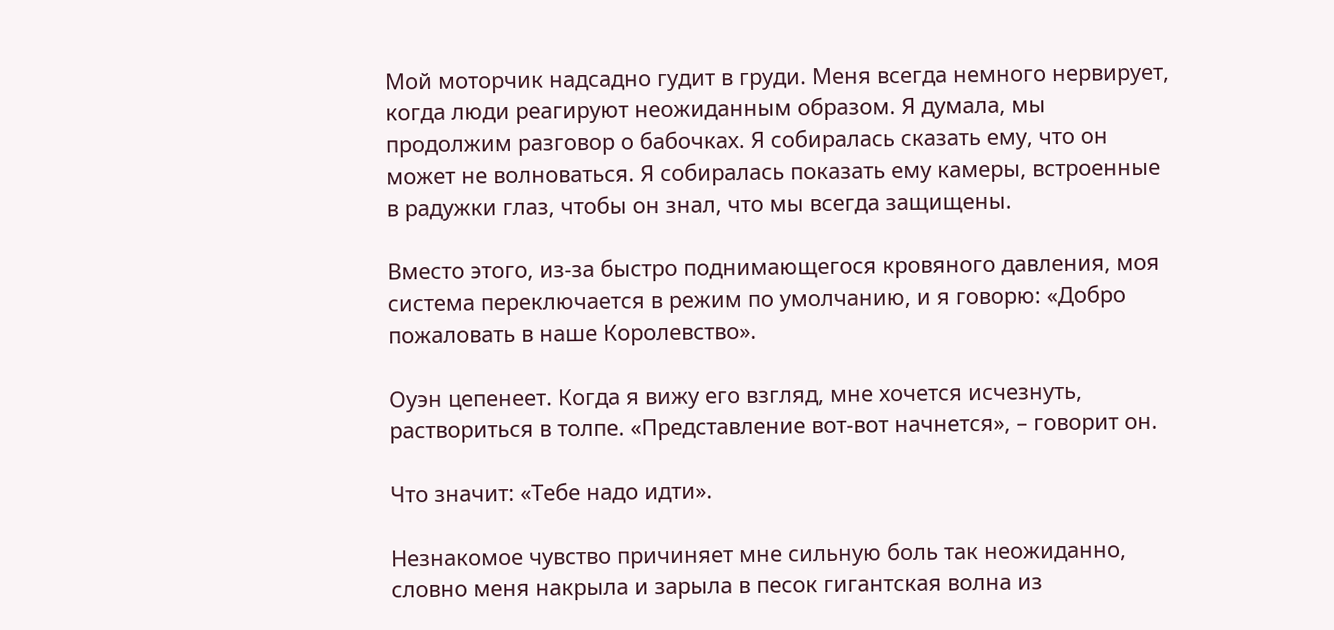Мой моторчик надсадно гудит в груди. Меня всегда немного нервирует, когда люди реагируют неожиданным образом. Я думала, мы продолжим разговор о бабочках. Я собиралась сказать ему, что он может не волноваться. Я собиралась показать ему камеры, встроенные в радужки глаз, чтобы он знал, что мы всегда защищены.

Вместо этого, из-за быстро поднимающегося кровяного давления, моя система переключается в режим по умолчанию, и я говорю: «Добро пожаловать в наше Королевство».

Оуэн цепенеет. Когда я вижу его взгляд, мне хочется исчезнуть, раствориться в толпе. «Представление вот-вот начнется», – говорит он.

Что значит: «Тебе надо идти».

Незнакомое чувство причиняет мне сильную боль так неожиданно, словно меня накрыла и зарыла в песок гигантская волна из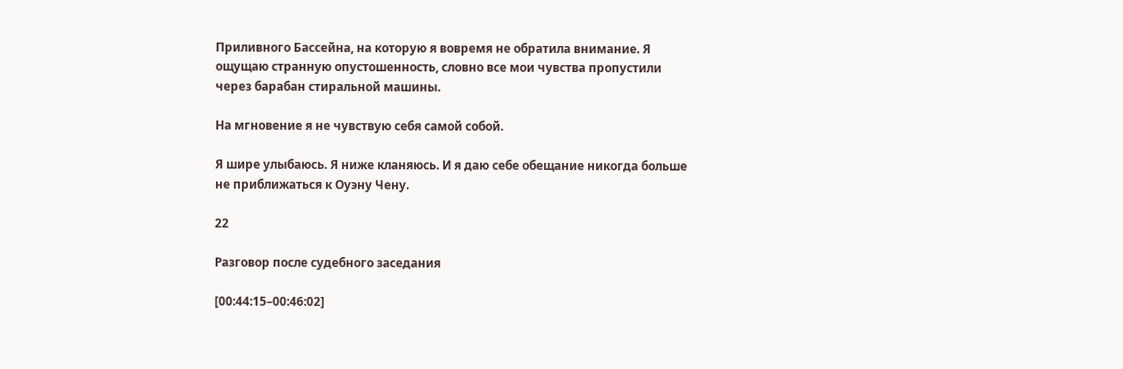Приливного Бассейна, на которую я вовремя не обратила внимание. Я ощущаю странную опустошенность, словно все мои чувства пропустили через барабан стиральной машины.

На мгновение я не чувствую себя самой собой.

Я шире улыбаюсь. Я ниже кланяюсь. И я даю себе обещание никогда больше не приближаться к Оуэну Чену.

22

Разговор после судебного заседания

[00:44:15–00:46:02]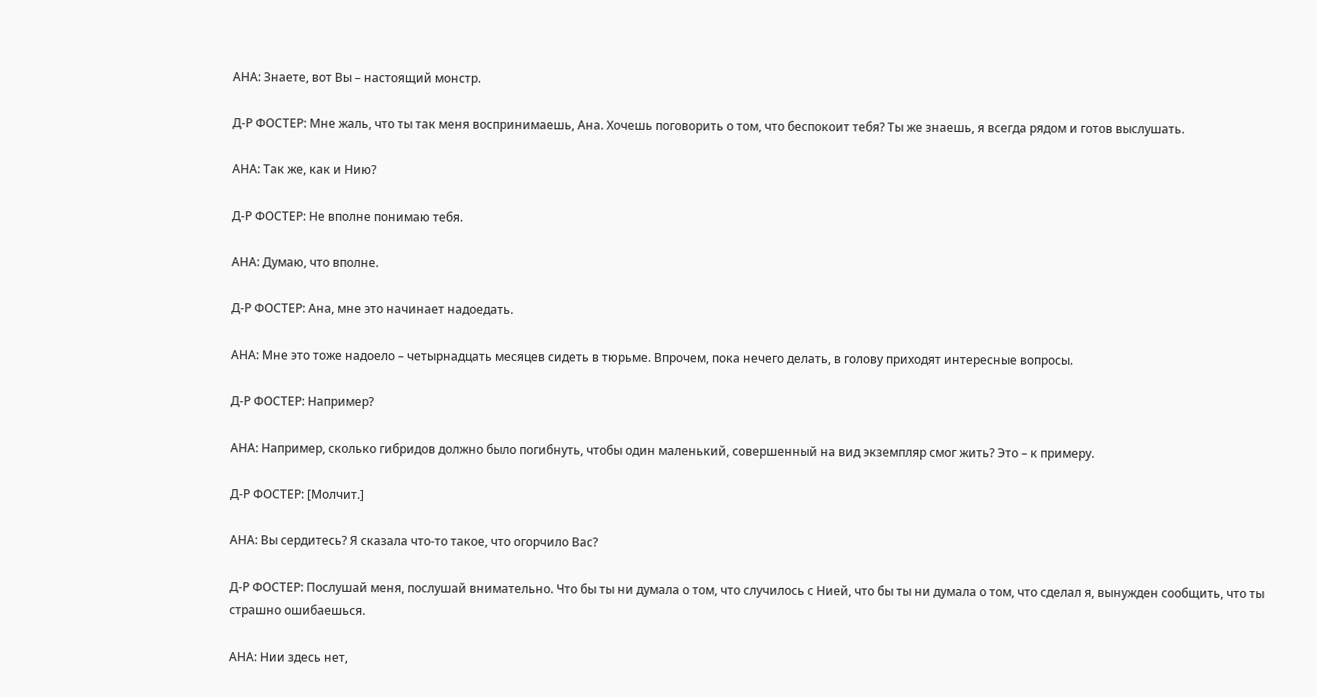АНА: Знаете, вот Вы – настоящий монстр.

Д-Р ФОСТЕР: Мне жаль, что ты так меня воспринимаешь, Ана. Хочешь поговорить о том, что беспокоит тебя? Ты же знаешь, я всегда рядом и готов выслушать.

АНА: Так же, как и Нию?

Д-Р ФОСТЕР: Не вполне понимаю тебя.

АНА: Думаю, что вполне.

Д-Р ФОСТЕР: Ана, мне это начинает надоедать.

АНА: Мне это тоже надоело – четырнадцать месяцев сидеть в тюрьме. Впрочем, пока нечего делать, в голову приходят интересные вопросы.

Д-Р ФОСТЕР: Например?

АНА: Например, сколько гибридов должно было погибнуть, чтобы один маленький, совершенный на вид экземпляр смог жить? Это – к примеру.

Д-Р ФОСТЕР: [Молчит.]

АНА: Вы сердитесь? Я сказала что-то такое, что огорчило Вас?

Д-Р ФОСТЕР: Послушай меня, послушай внимательно. Что бы ты ни думала о том, что случилось с Нией, что бы ты ни думала о том, что сделал я, вынужден сообщить, что ты страшно ошибаешься.

АНА: Нии здесь нет,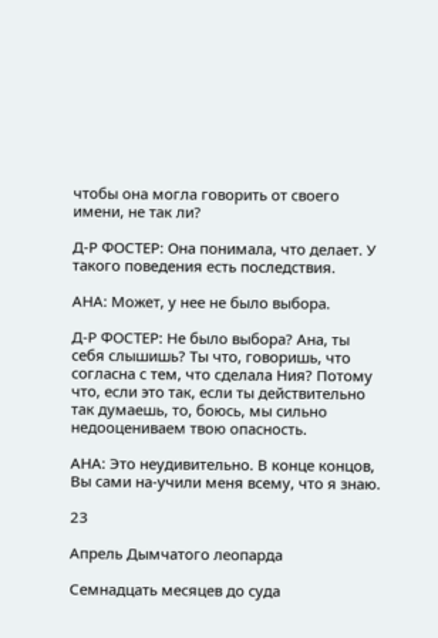чтобы она могла говорить от своего имени, не так ли?

Д-Р ФОСТЕР: Она понимала, что делает. У такого поведения есть последствия.

АНА: Может, у нее не было выбора.

Д-Р ФОСТЕР: Не было выбора? Ана, ты себя слышишь? Ты что, говоришь, что согласна с тем, что сделала Ния? Потому что, если это так, если ты действительно так думаешь, то, боюсь, мы сильно недооцениваем твою опасность.

АНА: Это неудивительно. В конце концов, Вы сами на-учили меня всему, что я знаю.

23

Апрель Дымчатого леопарда

Семнадцать месяцев до суда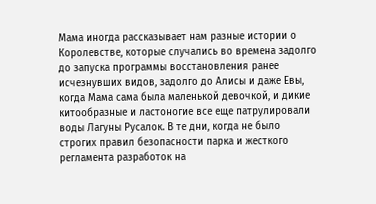Мама иногда рассказывает нам разные истории о Королевстве, которые случались во времена задолго до запуска программы восстановления ранее исчезнувших видов, задолго до Алисы и даже Евы, когда Мама сама была маленькой девочкой, и дикие китообразные и ластоногие все еще патрулировали воды Лагуны Русалок. В те дни, когда не было строгих правил безопасности парка и жесткого регламента разработок на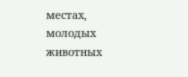местах, молодых животных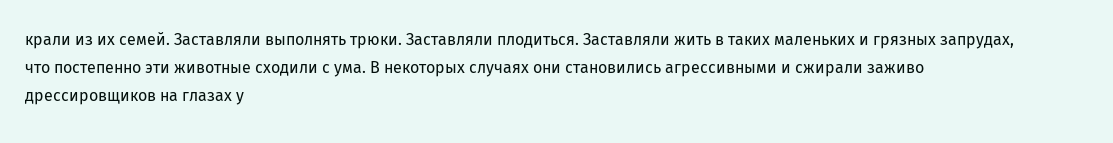крали из их семей. Заставляли выполнять трюки. Заставляли плодиться. Заставляли жить в таких маленьких и грязных запрудах, что постепенно эти животные сходили с ума. В некоторых случаях они становились агрессивными и сжирали заживо дрессировщиков на глазах у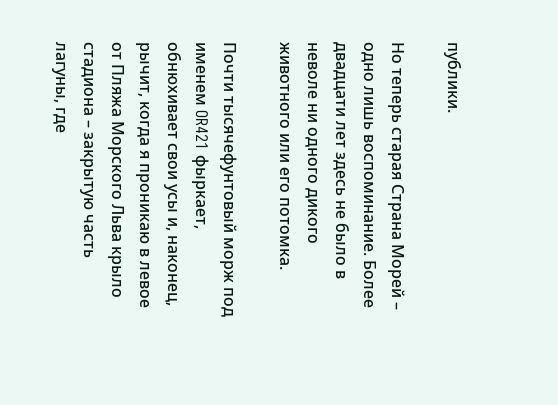публики.

Но теперь старая Страна Морей – одно лишь воспоминание. Более двадцати лет здесь не было в неволе ни одного дикого животного или его потомка.

Почти тысячефунтовый морж под именем OR421 фыркает, обнюхивает свои усы и, наконец, рычит, когда я проникаю в левое от Пляжа Морского Льва крыло стадиона – закрытую часть лагуны, где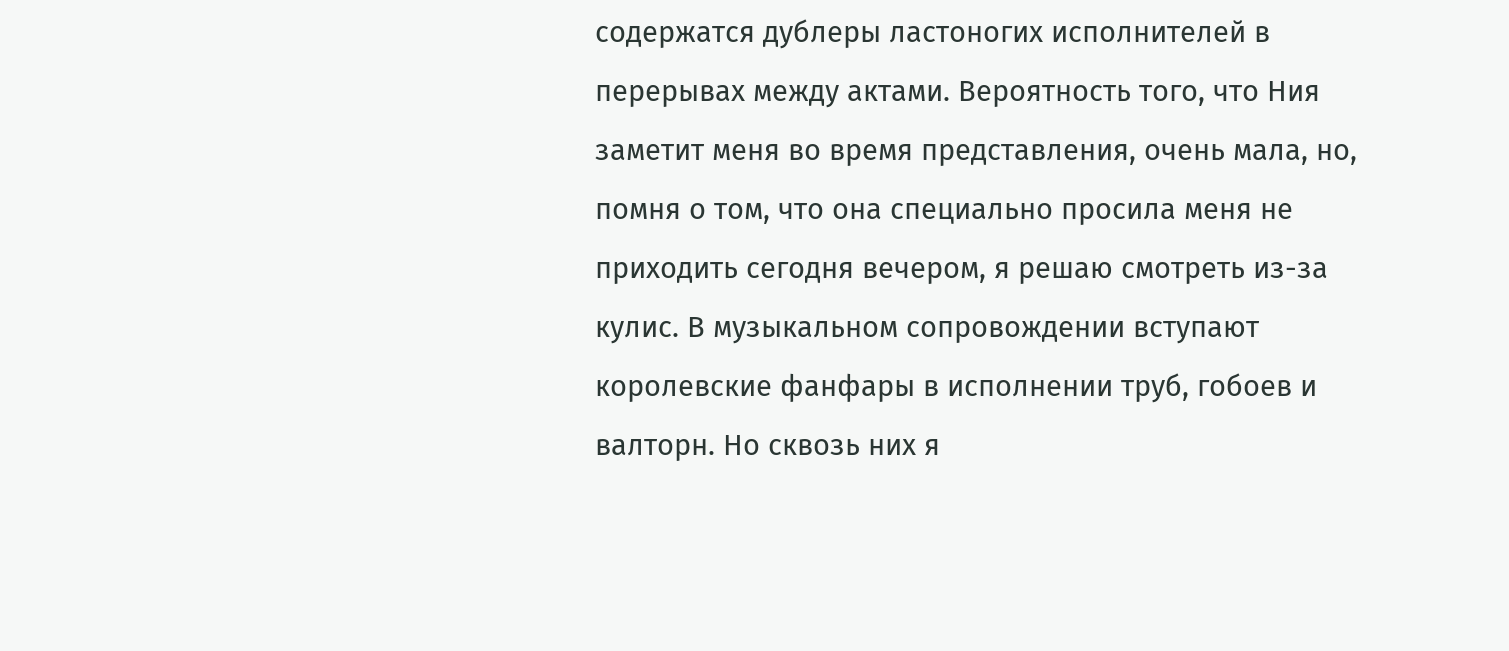содержатся дублеры ластоногих исполнителей в перерывах между актами. Вероятность того, что Ния заметит меня во время представления, очень мала, но, помня о том, что она специально просила меня не приходить сегодня вечером, я решаю смотреть из-за кулис. В музыкальном сопровождении вступают королевские фанфары в исполнении труб, гобоев и валторн. Но сквозь них я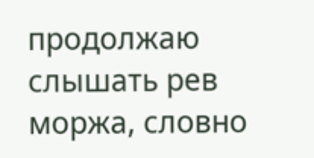продолжаю слышать рев моржа, словно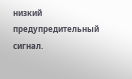низкий предупредительный сигнал.